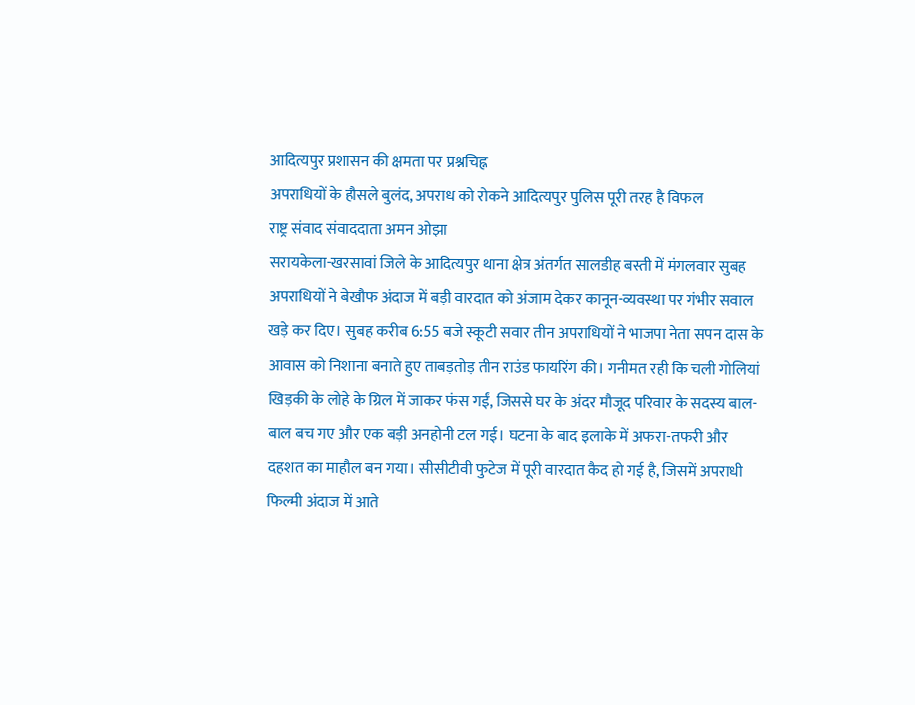आदित्यपुर प्रशासन की क्षमता पर प्रश्नचिह्न
अपराधियों के हौसले बुलंद, अपराध को रोकने आदित्यपुर पुलिस पूरी तरह है विफल
राष्ट्र संवाद संवाददाता अमन ओझा
सरायकेला-खरसावां जिले के आदित्यपुर थाना क्षेत्र अंतर्गत सालडीह बस्ती में मंगलवार सुबह अपराधियों ने बेखौफ अंदाज में बड़ी वारदात को अंजाम देकर कानून-व्यवस्था पर गंभीर सवाल खड़े कर दिए। सुबह करीब 6:55 बजे स्कूटी सवार तीन अपराधियों ने भाजपा नेता सपन दास के आवास को निशाना बनाते हुए ताबड़तोड़ तीन राउंड फायरिंग की। गनीमत रही कि चली गोलियां खिड़की के लोहे के ग्रिल में जाकर फंस गईं, जिससे घर के अंदर मौजूद परिवार के सदस्य बाल-बाल बच गए और एक बड़ी अनहोनी टल गई। घटना के बाद इलाके में अफरा-तफरी और दहशत का माहौल बन गया। सीसीटीवी फुटेज में पूरी वारदात कैद हो गई है, जिसमें अपराधी फिल्मी अंदाज में आते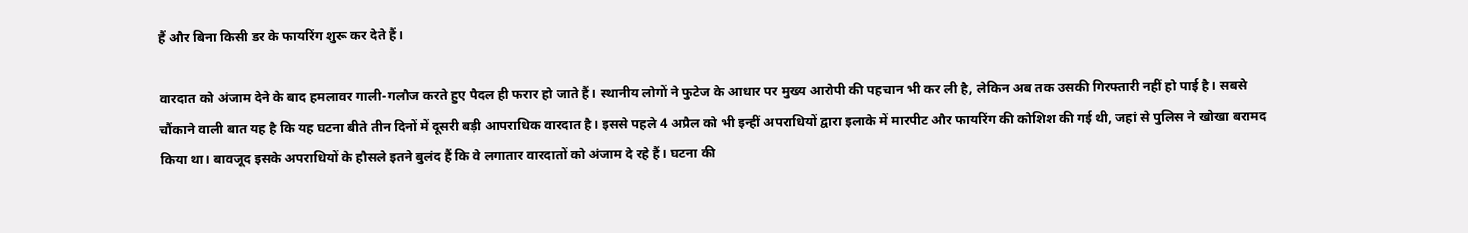हैं और बिना किसी डर के फायरिंग शुरू कर देते हैं।

वारदात को अंजाम देने के बाद हमलावर गाली-गलौज करते हुए पैदल ही फरार हो जाते हैं। स्थानीय लोगों ने फुटेज के आधार पर मुख्य आरोपी की पहचान भी कर ली है, लेकिन अब तक उसकी गिरफ्तारी नहीं हो पाई है। सबसे चौंकाने वाली बात यह है कि यह घटना बीते तीन दिनों में दूसरी बड़ी आपराधिक वारदात है। इससे पहले 4 अप्रैल को भी इन्हीं अपराधियों द्वारा इलाके में मारपीट और फायरिंग की कोशिश की गई थी, जहां से पुलिस ने खोखा बरामद किया था। बावजूद इसके अपराधियों के हौसले इतने बुलंद हैं कि वे लगातार वारदातों को अंजाम दे रहे हैं। घटना की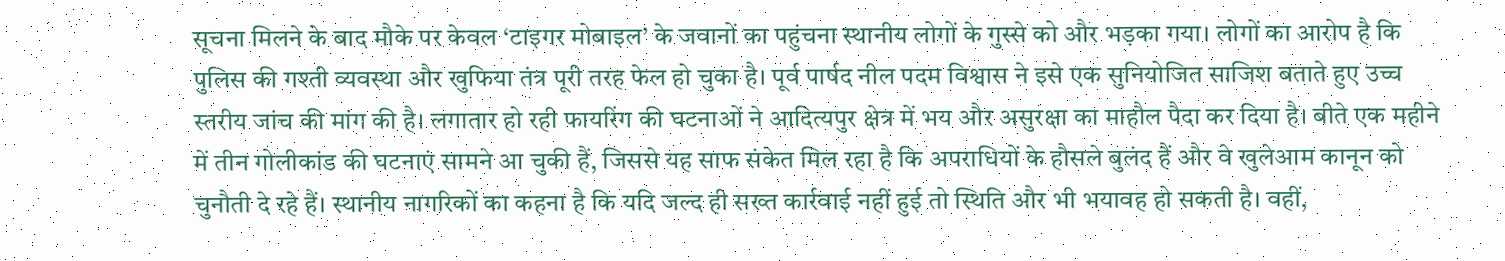सूचना मिलने के बाद मौके पर केवल ‘टाइगर मोबाइल’ के जवानों का पहुंचना स्थानीय लोगों के गुस्से को और भड़का गया। लोगों का आरोप है कि पुलिस की गश्ती व्यवस्था और खुफिया तंत्र पूरी तरह फेल हो चुका है। पूर्व पार्षद नील पदम विश्वास ने इसे एक सुनियोजित साजिश बताते हुए उच्च स्तरीय जांच की मांग की है। लगातार हो रही फायरिंग की घटनाओं ने आदित्यपुर क्षेत्र में भय और असुरक्षा का माहौल पैदा कर दिया है। बीते एक महीने में तीन गोलीकांड की घटनाएं सामने आ चुकी हैं, जिससे यह साफ संकेत मिल रहा है कि अपराधियों के हौसले बुलंद हैं और वे खुलेआम कानून को चुनौती दे रहे हैं। स्थानीय नागरिकों का कहना है कि यदि जल्द ही सख्त कार्रवाई नहीं हुई तो स्थिति और भी भयावह हो सकती है। वहीं,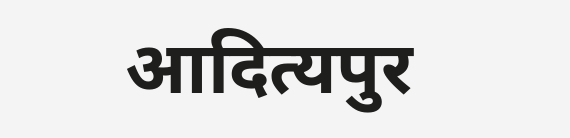आदित्यपुर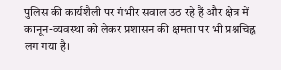पुलिस की कार्यशैली पर गंभीर सवाल उठ रहे हैं और क्षेत्र में कानून-व्यवस्था को लेकर प्रशासन की क्षमता पर भी प्रश्नचिह्न लग गया है।